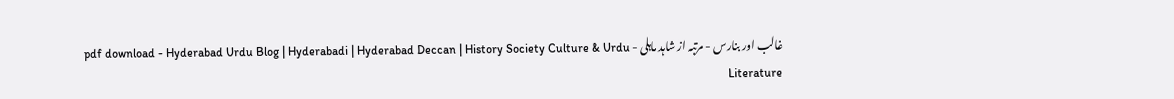غالب اور بنارس - مرتبہ از شاہد ماہلی - pdf download - Hyderabad Urdu Blog | Hyderabadi | Hyderabad Deccan | History Society Culture & Urdu Literature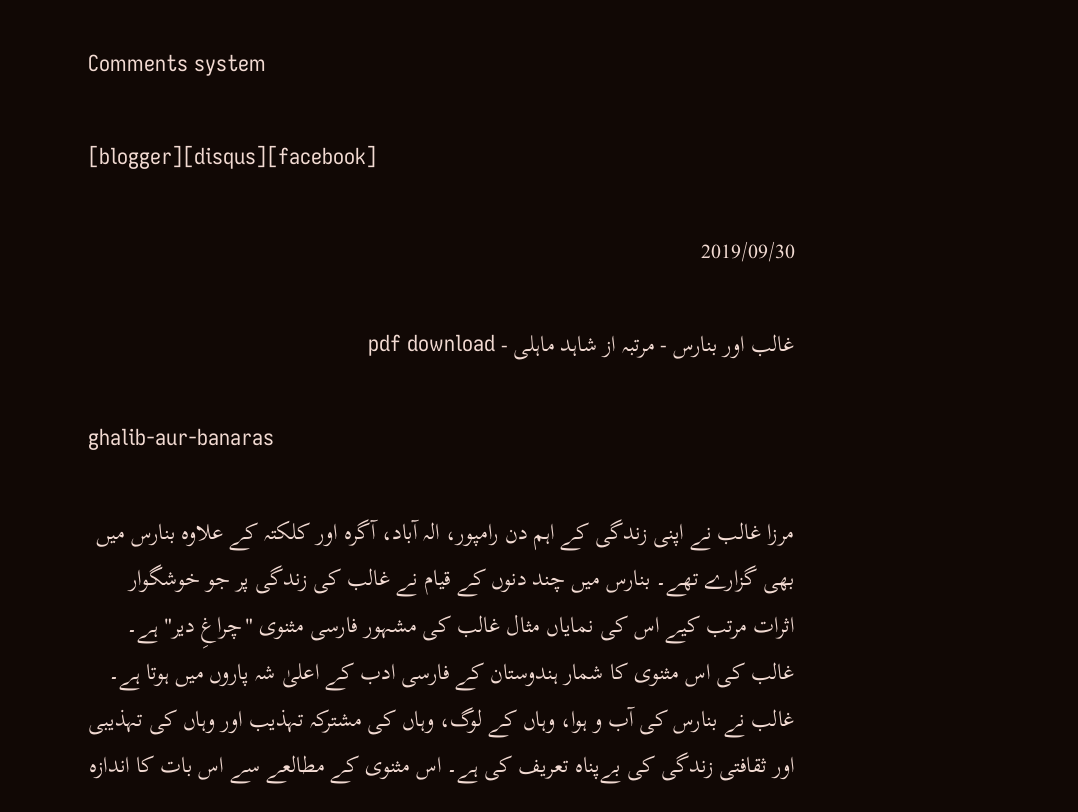Comments system

[blogger][disqus][facebook]

2019/09/30

غالب اور بنارس - مرتبہ از شاہد ماہلی - pdf download

ghalib-aur-banaras

مرزا غالب نے اپنی زندگی کے اہم دن رامپور، الہ آباد، آگرہ اور کلکتہ کے علاوہ بنارس میں بھی گزارے تھے۔ بنارس میں چند دنوں کے قیام نے غالب کی زندگی پر جو خوشگوار اثرات مرتب کیے اس کی نمایاں مثال غالب کی مشہور فارسی مثنوی "چراغِ دیر" ہے۔
غالب کی اس مثنوی کا شمار ہندوستان کے فارسی ادب کے اعلیٰ شہ پاروں میں ہوتا ہے۔ غالب نے بنارس کی آب و ہوا، وہاں کے لوگ، وہاں کی مشترکہ تہذیب اور وہاں کی تہذیبی اور ثقافتی زندگی کی بےپناہ تعریف کی ہے۔ اس مثنوی کے مطالعے سے اس بات کا اندازہ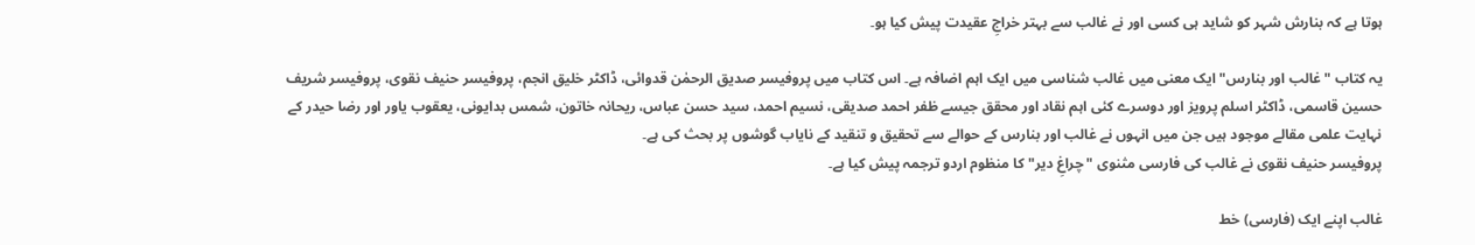ہوتا ہے کہ بنارش شہر کو شاید ہی کسی اور نے غالب سے بہتر خراجِ عقیدت پیش کیا ہو۔

یہ کتاب "غالب اور بنارس" ایک معنی میں غالب شناسی میں ایک اہم اضافہ ہے۔ اس کتاب میں پروفیسر صدیق الرحمٰن قدوائی، ڈاکٹر خلیق انجم، پروفیسر حنیف نقوی، پروفیسر شریف حسین قاسمی، ڈاکٹر اسلم پرویز اور دوسرے کئی اہم نقاد اور محقق جیسے ظفر احمد صدیقی، نسیم احمد، سید حسن عباس، ریحانہ خاتون، شمس بدایونی، یعقوب یاور اور رضا حیدر کے نہایت علمی مقالے موجود ہیں جن میں انہوں نے غالب اور بنارس کے حوالے سے تحقیق و تنقید کے نایاب گوشوں پر بحث کی ہے۔
پروفیسر حنیف نقوی نے غالب کی فارسی مثنوی "چراغِ دیر" کا منظوم اردو ترجمہ پیش کیا ہے۔

غالب اپنے ایک (فارسی) خط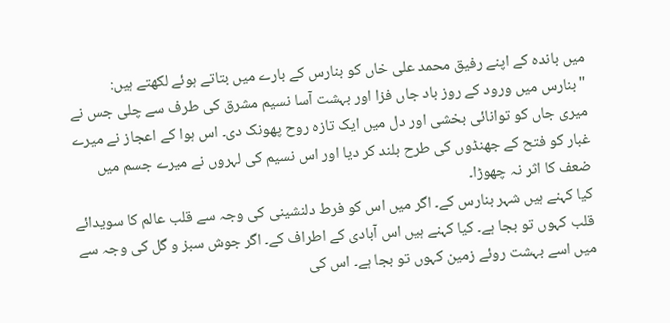میں باندہ کے اپنے رفیق محمد علی خاں کو بنارس کے بارے میں بتاتے ہوئے لکھتے ہیں:
"بنارس میں ورود کے روز باد جاں فزا اور بہشت آسا نسیم مشرق کی طرف سے چلی جس نے میری جاں کو توانائی بخشی اور دل میں ایک تازہ روح پھونک دی۔ اس ہوا کے اعجاز نے میرے غبار کو فتح کے جھنڈوں کی طرح بلند کر دیا اور اس نسیم کی لہروں نے میرے جسم میں ضعف کا اثر نہ چھوڑا۔
کیا کہنے ہیں شہر بنارس کے۔ اگر میں اس کو فرط دلنشینی کی وجہ سے قلب عالم کا سویدائے قلب کہوں تو بجا ہے۔ کیا کہنے ہیں اس آبادی کے اطراف کے۔ اگر جوش سبز و گل کی وجہ سے میں اسے بہشت روئے زمین کہوں تو بجا ہے۔ اس کی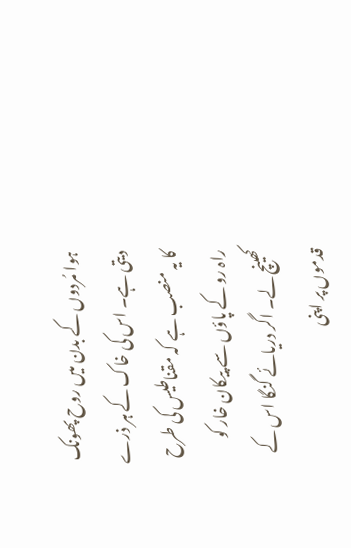ہوا مُردوں کے بدن میں روح پھونک دیتی ہے۔ اس کی خاک کے ہر ذرے کا یہ منصب ہے کہ مقناطیس کی طرح راہ رو کے پاؤں سے پیکان خار کو کھینچ لے۔ اگر دریائے گنگا اس کے قدموں پر اپنی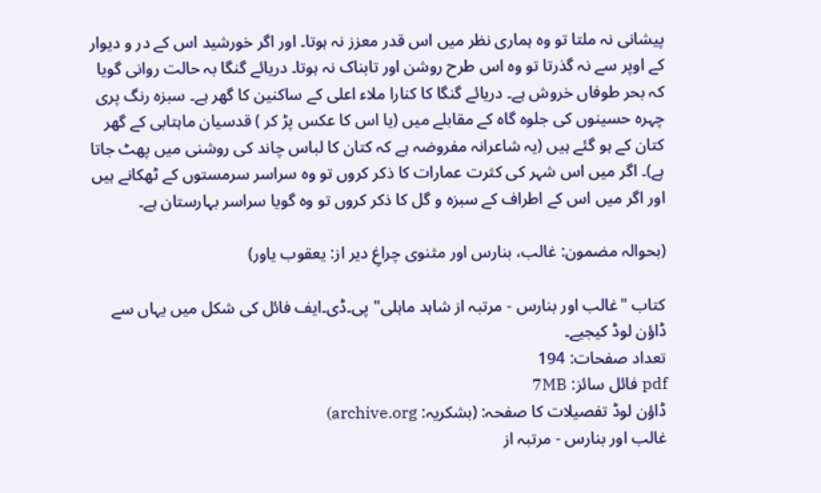پیشانی نہ ملتا تو وہ ہماری نظر میں اس قدر معزز نہ ہوتا۔ اور اگر خورشید اس کے در و دیوار کے اوپر سے نہ گذرتا تو وہ اس طرح روشن اور تابناک نہ ہوتا۔ دریائے گنگا بہ حالت روانی گویا کہ بحر طوفاں خروش ہے۔ دریائے گنگا کا کنارا ملاء اعلی کے ساکنین کا گھر ہے۔ سبزہ رنگ پری چہرہ حسینوں کی جلوہ گاہ کے مقابلے میں (یا اس کا عکس پڑ کر ) قدسیان ماہتابی کے گھر کتان کے ہو گئے ہیں (یہ شاعرانہ مفروضہ ہے کہ کتان کا لباس چاند کی روشنی میں پھٹ جاتا ہے)۔ اگر میں اس شہر کی کثرت عمارات کا ذکر کروں تو وہ سراسر سرمستوں کے ٹھکانے ہیں اور اگر میں اس کے اطراف کے سبزہ و گل کا ذکر کروں تو وہ گویا سراسر بہارستان ہے۔

(بحوالہ مضمون: غالب، بنارس اور مثنوی چراغِ دیر از: یعقوب یاور)

کتاب "غالب اور بنارس - مرتبہ از شاہد ماہلی" پی۔ڈی۔ایف فائل کی شکل میں یہاں سے ڈاؤن لوڈ کیجیے۔
تعداد صفحات: 194
pdf فائل سائز: 7MB
ڈاؤن لوڈ تفصیلات کا صفحہ: (بشکریہ: archive.org)
غالب اور بنارس - مرتبہ از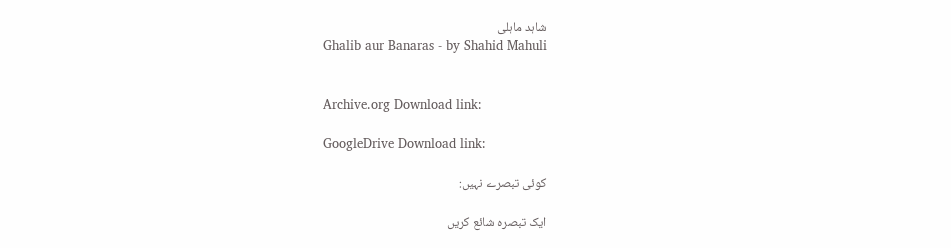شاہد ماہلی
Ghalib aur Banaras - by Shahid Mahuli


Archive.org Download link:

GoogleDrive Download link:

کوئی تبصرے نہیں:

ایک تبصرہ شائع کریں